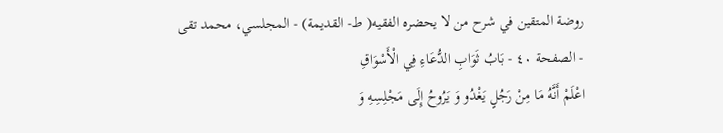روضة المتقين في شرح من لا يحضره الفقيه( ط- القديمة) - المجلسي، محمد تقى - الصفحة ٤٠ - بَابُ ثَوَابِ الدُّعَاءِ فِي الْأَسْوَاقِ
اعْلَمْ أَنَّهُ مَا مِنْ رَجُلٍ يَغْدُو وَ يَرُوحُ إِلَى مَجْلِسِهِ وَ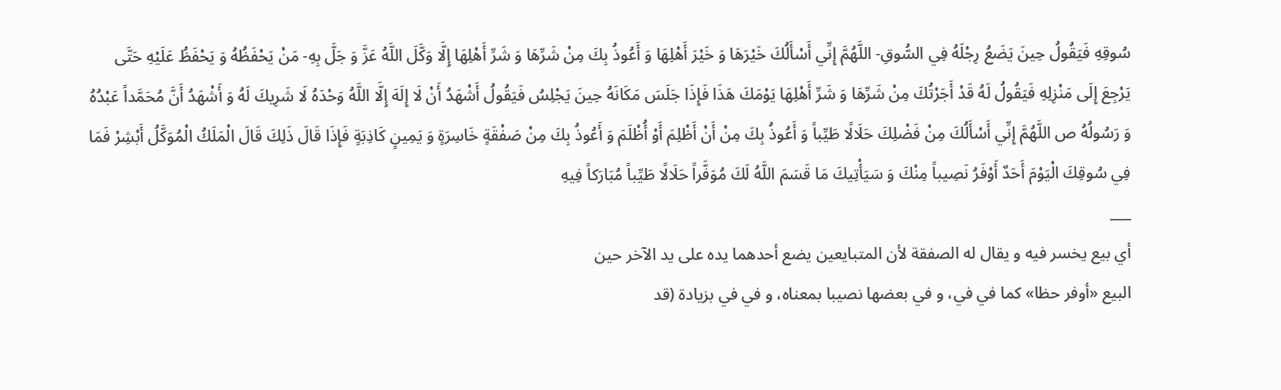سُوقِهِ فَيَقُولُ حِينَ يَضَعُ رِجْلَهُ فِي السُّوقِ- اللَّهُمَّ إِنِّي أَسْأَلُكَ خَيْرَهَا وَ خَيْرَ أَهْلِهَا وَ أَعُوذُ بِكَ مِنْ شَرِّهَا وَ شَرِّ أَهْلِهَا إِلَّا وَكَّلَ اللَّهُ عَزَّ وَ جَلَّ بِهِ- مَنْ يَحْفَظُهُ وَ يَحْفَظُ عَلَيْهِ حَتَّى يَرْجِعَ إِلَى مَنْزِلِهِ فَيَقُولُ لَهُ قَدْ أَجَرْتُكَ مِنْ شَرِّهَا وَ شَرِّ أَهْلِهَا يَوْمَكَ هَذَا فَإِذَا جَلَسَ مَكَانَهُ حِينَ يَجْلِسُ فَيَقُولُ أَشْهَدُ أَنْ لَا إِلَهَ إِلَّا اللَّهُ وَحْدَهُ لَا شَرِيكَ لَهُ وَ أَشْهَدُ أَنَّ مُحَمَّداً عَبْدُهُ وَ رَسُولُهُ ص اللَّهُمَّ إِنِّي أَسْأَلُكَ مِنْ فَضْلِكَ حَلَالًا طَيِّباً وَ أَعُوذُ بِكَ مِنْ أَنْ أَظْلِمَ أَوْ أُظْلَمَ وَ أَعُوذُ بِكَ مِنْ صَفْقَةٍ خَاسِرَةٍ وَ يَمِينٍ كَاذِبَةٍ فَإِذَا قَالَ ذَلِكَ قَالَ الْمَلَكُ الْمُوَكَّلُ أَبْشِرْ فَمَا فِي سُوقِكَ الْيَوْمَ أَحَدٌ أَوْفَرُ نَصِيباً مِنْكَ وَ سَيَأْتِيكَ مَا قَسَمَ اللَّهُ لَكَ مُوَفَّراً حَلَالًا طَيِّباً مُبَارَكاً فِيهِ
___
أي بيع يخسر فيه و يقال له الصفقة لأن المتبايعين يضع أحدهما يده على يد الآخر حين
البيع «أوفر حظا» كما في في، و في بعضها نصيبا بمعناه، و في في بزيادة (قد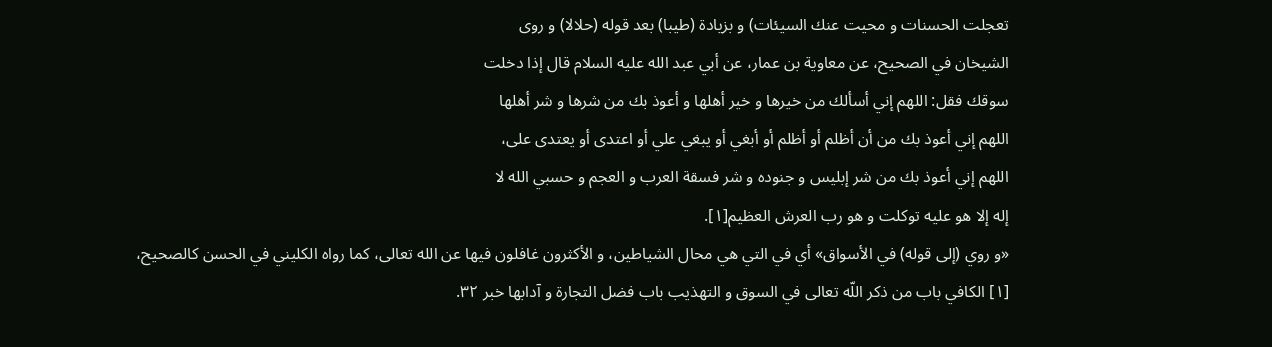تعجلت الحسنات و محيت عنك السيئات) و بزيادة (طيبا) بعد قوله (حلالا) و روى
الشيخان في الصحيح، عن معاوية بن عمار، عن أبي عبد الله عليه السلام قال إذا دخلت
سوقك فقل: اللهم إني أسألك من خيرها و خير أهلها و أعوذ بك من شرها و شر أهلها
اللهم إني أعوذ بك من أن أظلم أو أظلم أو أبغي أو يبغي علي أو اعتدى أو يعتدى على،
اللهم إني أعوذ بك من شر إبليس و جنوده و شر فسقة العرب و العجم و حسبي الله لا
إله إلا هو عليه توكلت و هو رب العرش العظيم[١].
«و روي (إلى قوله) في الأسواق» أي في التي هي محال الشياطين، و الأكثرون غافلون فيها عن الله تعالى، كما رواه الكليني في الحسن كالصحيح،
[١] الكافي باب من ذكر اللّه تعالى في السوق و التهذيب باب فضل التجارة و آدابها خبر ٣٢.